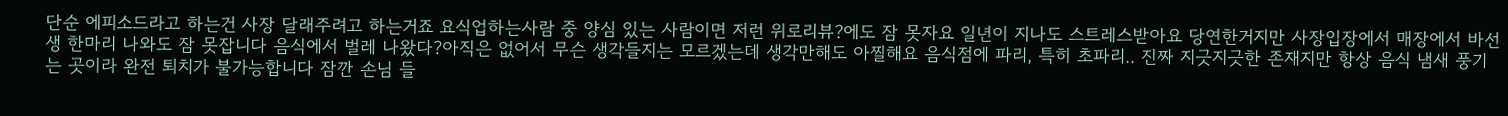단순 에피소드라고 하는건 사장 달래주려고 하는거죠 요식업하는사람 중 양심 있는 사람이면 저런 위로리뷰?에도 잠 못자요 일년이 지나도 스트레스받아요 당연한거지만 사장입장에서 매장에서 바선생 한마리 나와도 잠 못잡니다 음식에서 벌레 나왔다?아직은 없어서 무슨 생각들지는 모르겠는데 생각만해도 아찔해요 음식점에 파리, 특히 초파리.. 진짜 지긋지긋한 존재지만 항상 음식 냄새 풍기는 곳이라 완전 퇴치가 불가능합니다 잠깐 손님 들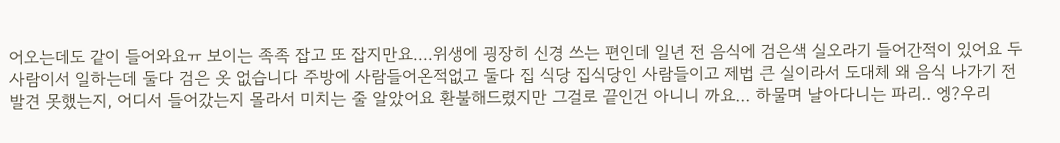어오는데도 같이 들어와요ㅠ 보이는 족족 잡고 또 잡지만요....위생에 굉장히 신경 쓰는 편인데 일년 전 음식에 검은색 실오라기 들어간적이 있어요 두사람이서 일하는데 둘다 검은 옷 없습니다 주방에 사람들어온적없고 둘다 집 식당 집식당인 사람들이고 제법 큰 실이라서 도대체 왜 음식 나가기 전 발견 못했는지, 어디서 들어갔는지 몰라서 미치는 줄 알았어요 환불해드렸지만 그걸로 끝인건 아니니 까요... 하물며 날아다니는 파리.. 엥?우리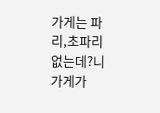가게는 파리,초파리 없는데?니 가게가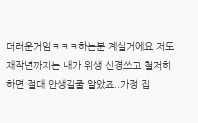더러운거임ㅋㅋㅋ하는분 계실거에요 저도 재작년까지는 내가 위생 신경쓰고 철저히 하면 절대 안생길줄 알았죠..가정 집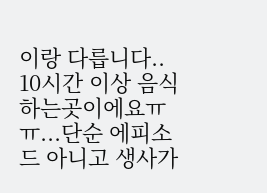이랑 다릅니다.. 10시간 이상 음식하는곳이에요ㅠ ㅠ...단순 에피소드 아니고 생사가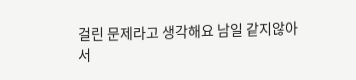걸린 문제라고 생각해요 남일 같지않아서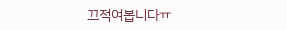끄적여봅니다ㅠ